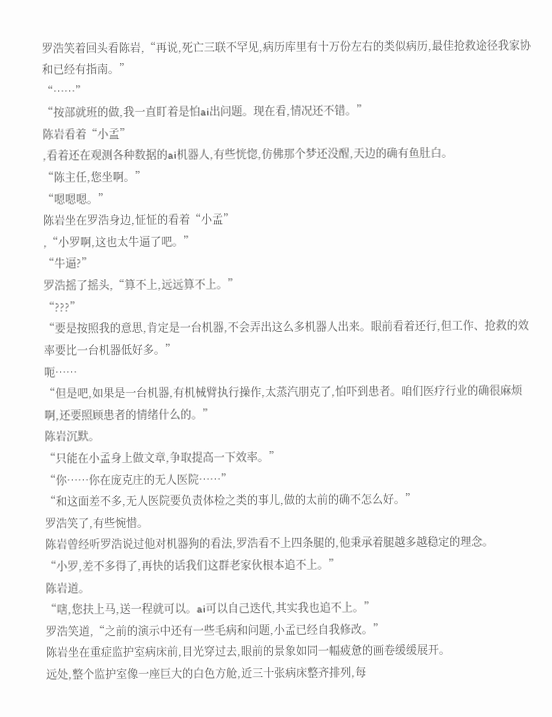罗浩笑着回头看陈岩,“再说,死亡三联不罕见,病历库里有十万份左右的类似病历,最佳抢救途径我家协和已经有指南。”
“……”
“按部就班的做,我一直盯着是怕ai出问题。现在看,情况还不错。”
陈岩看着“小孟”
,看着还在观测各种数据的ai机器人,有些恍惚,仿佛那个梦还没醒,天边的确有鱼肚白。
“陈主任,您坐啊。”
“嗯嗯嗯。”
陈岩坐在罗浩身边,怔怔的看着“小孟”
,“小罗啊,这也太牛逼了吧。”
“牛逼?”
罗浩摇了摇头,“算不上,远远算不上。”
“???”
“要是按照我的意思,肯定是一台机器,不会弄出这么多机器人出来。眼前看着还行,但工作、抢救的效率要比一台机器低好多。”
呃……
“但是吧,如果是一台机器,有机械臂执行操作,太蒸汽朋克了,怕吓到患者。咱们医疗行业的确很麻烦啊,还要照顾患者的情绪什么的。”
陈岩沉默。
“只能在小孟身上做文章,争取提高一下效率。”
“你……你在庞克庄的无人医院……”
“和这面差不多,无人医院要负责体检之类的事儿,做的太前的确不怎么好。”
罗浩笑了,有些惋惜。
陈岩曾经听罗浩说过他对机器狗的看法,罗浩看不上四条腿的,他秉承着腿越多越稳定的理念。
“小罗,差不多得了,再快的话我们这群老家伙根本追不上。”
陈岩道。
“嗐,您扶上马,送一程就可以。ai可以自己迭代,其实我也追不上。”
罗浩笑道,“之前的演示中还有一些毛病和问题,小孟已经自我修改。”
陈岩坐在重症监护室病床前,目光穿过去,眼前的景象如同一幅疲惫的画卷缓缓展开。
远处,整个监护室像一座巨大的白色方舱,近三十张病床整齐排列,每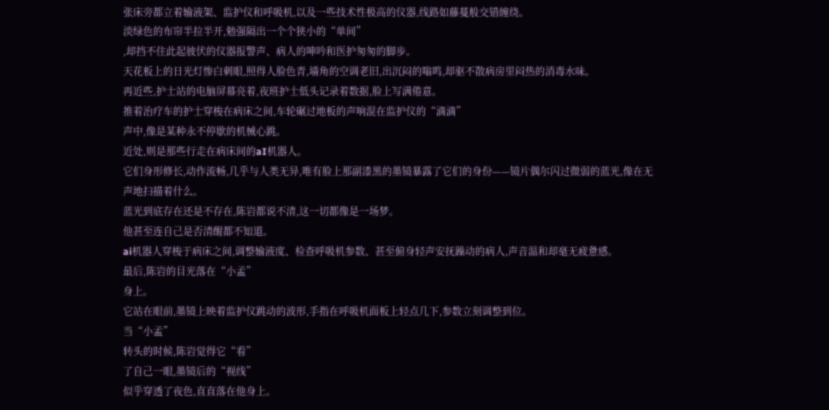张床旁都立着输液架、监护仪和呼吸机,以及一些技术性极高的仪器,线路如藤蔓般交错缠绕。
淡绿色的布帘半拉半开,勉强隔出一个个狭小的“单间”
,却挡不住此起彼伏的仪器报警声、病人的呻吟和医护匆匆的脚步。
天花板上的日光灯惨白刺眼,照得人脸色青,墙角的空调老旧,出沉闷的嗡鸣,却驱不散病房里闷热的消毒水味。
再近些,护士站的电脑屏幕亮着,夜班护士低头记录着数据,脸上写满倦意。
推着治疗车的护士穿梭在病床之间,车轮碾过地板的声响混在监护仪的“滴滴”
声中,像是某种永不停歇的机械心跳。
近处,则是那些行走在病床间的aI机器人。
它们身形修长,动作流畅,几乎与人类无异,唯有脸上那副漆黑的墨镜暴露了它们的身份——镜片偶尔闪过微弱的蓝光,像在无声地扫描着什么。
蓝光到底存在还是不存在,陈岩都说不清,这一切都像是一场梦。
他甚至连自己是否清醒都不知道。
ai机器人穿梭于病床之间,调整输液度、检查呼吸机参数、甚至俯身轻声安抚躁动的病人,声音温和却毫无疲惫感。
最后,陈岩的目光落在“小孟”
身上。
它站在眼前,墨镜上映着监护仪跳动的波形,手指在呼吸机面板上轻点几下,参数立刻调整到位。
当“小孟”
转头的时候,陈岩觉得它“看”
了自己一眼,墨镜后的“视线”
似乎穿透了夜色,直直落在他身上。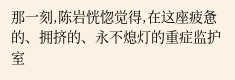那一刻,陈岩恍惚觉得,在这座疲惫的、拥挤的、永不熄灯的重症监护室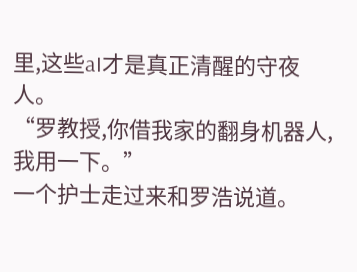里,这些aI才是真正清醒的守夜人。
“罗教授,你借我家的翻身机器人,我用一下。”
一个护士走过来和罗浩说道。